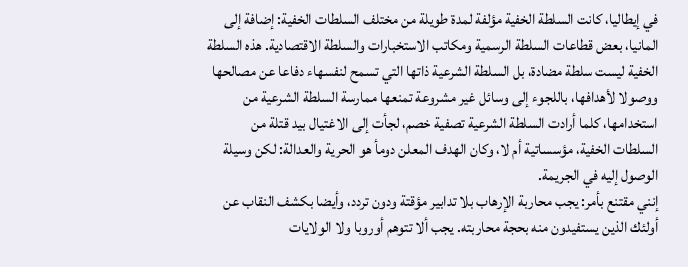في إيطاليا، كانت السلطة الخفية مؤلفة لمدة طويلة من مختلف السلطات الخفية: إضافة إلى المانيا، بعض قطاعات السلطة الرسمية ومكاتب الاستخبارات والسلطة الاقتصادية. هذه السلطة الخفية ليست سلطة مضادة، بل السلطة الشرعية ذاتها التي تسمح لنفسهاء دفاعا عن مصالحها ووصولا لأهدافها، باللجوء إلى وسائل غير مشروعة تمنعها ممارسة السلطة الشرعية من استخدامها، كلما أرادت السلطة الشرعية تصفية خصم، لجأت إلى الاغتيال بيد قتلة من السلطات الخفية، مؤسساتية أم لا، وكان الهدف المعلن دومأ هو الحرية والعدالة: لكن وسيلة الوصول إليه في الجريمة.
إنني مقتنع بأمر: يجب محاربة الإرهاب بلا تدابير مؤقتة ودون تردد، وأيضا بكشف النقاب عن أولئك الذين يستفيدون منه بحجة محاربته. يجب ألا تتوهم أوروبا ولا الولايات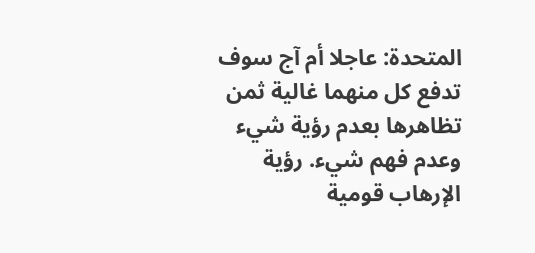المتحدة: عاجلا أم آج سوف تدفع كل منهما غالية ثمن تظاهرها بعدم رؤية شيء وعدم فهم شيء. رؤية الإرهاب قومية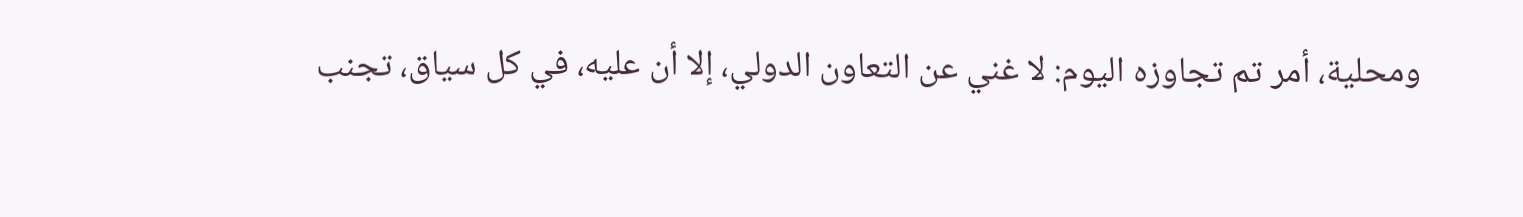ومحلية، أمر تم تجاوزه اليوم: لا غني عن التعاون الدولي، إلا أن عليه، في كل سياق، تجنب